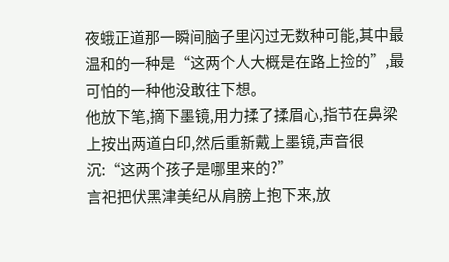夜蛾正道那一瞬间脑子里闪过无数种可能,其中最温和的一种是“这两个人大概是在路上捡的”,最可怕的一种他没敢往下想。
他放下笔,摘下墨镜,用力揉了揉眉心,指节在鼻梁上按出两道白印,然后重新戴上墨镜,声音很沉:“这两个孩子是哪里来的?”
言祀把伏黑津美纪从肩膀上抱下来,放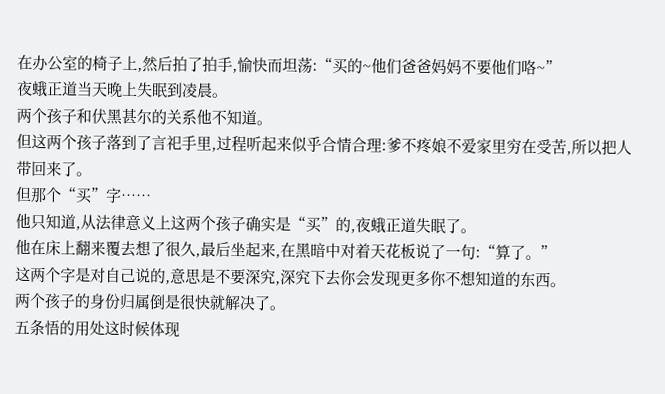在办公室的椅子上,然后拍了拍手,愉快而坦荡:“买的~他们爸爸妈妈不要他们咯~”
夜蛾正道当天晚上失眠到凌晨。
两个孩子和伏黑甚尔的关系他不知道。
但这两个孩子落到了言祀手里,过程听起来似乎合情合理:爹不疼娘不爱家里穷在受苦,所以把人带回来了。
但那个“买”字……
他只知道,从法律意义上这两个孩子确实是“买”的,夜蛾正道失眠了。
他在床上翻来覆去想了很久,最后坐起来,在黑暗中对着天花板说了一句:“算了。”
这两个字是对自己说的,意思是不要深究,深究下去你会发现更多你不想知道的东西。
两个孩子的身份归属倒是很快就解决了。
五条悟的用处这时候体现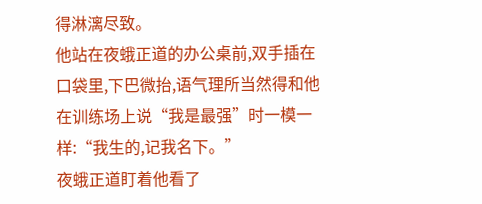得淋漓尽致。
他站在夜蛾正道的办公桌前,双手插在口袋里,下巴微抬,语气理所当然得和他在训练场上说“我是最强”时一模一样:“我生的,记我名下。”
夜蛾正道盯着他看了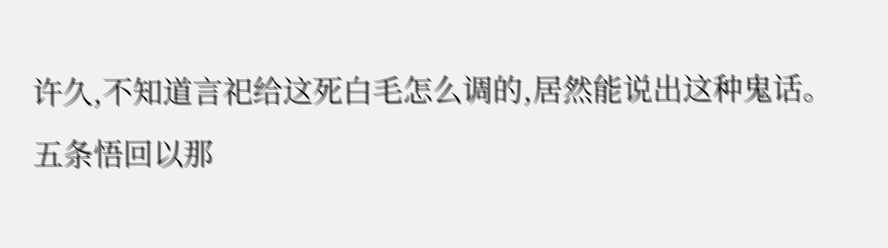许久,不知道言祀给这死白毛怎么调的,居然能说出这种鬼话。
五条悟回以那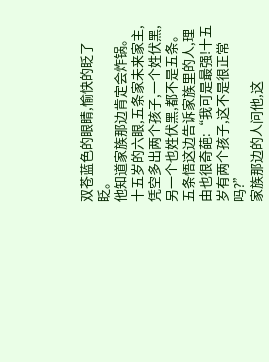双苍蓝色的眼睛,愉快的眨了眨。
他知道家族那边肯定会炸锅。
十五岁的六眼,五条家未来家主,凭空多出两个孩子,一个姓伏黑,另一个也姓伏黑,都不是五条。
五条悟这边告诉家族里的人,理由也很奇葩:“我可是最强!十五岁有两个孩子,这不是很正常吗?”
家族那边的人问他,这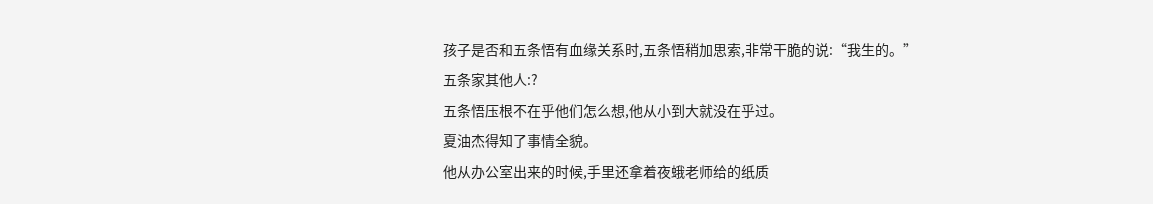孩子是否和五条悟有血缘关系时,五条悟稍加思索,非常干脆的说:“我生的。”
五条家其他人:?
五条悟压根不在乎他们怎么想,他从小到大就没在乎过。
夏油杰得知了事情全貌。
他从办公室出来的时候,手里还拿着夜蛾老师给的纸质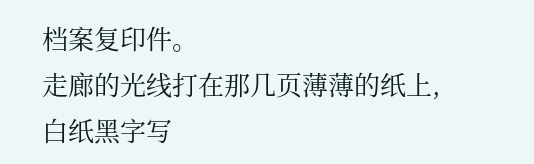档案复印件。
走廊的光线打在那几页薄薄的纸上,白纸黑字写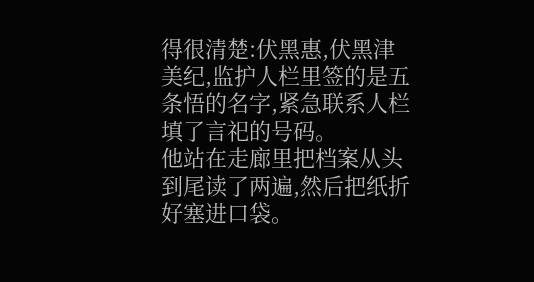得很清楚:伏黑惠,伏黑津美纪,监护人栏里签的是五条悟的名字,紧急联系人栏填了言祀的号码。
他站在走廊里把档案从头到尾读了两遍,然后把纸折好塞进口袋。